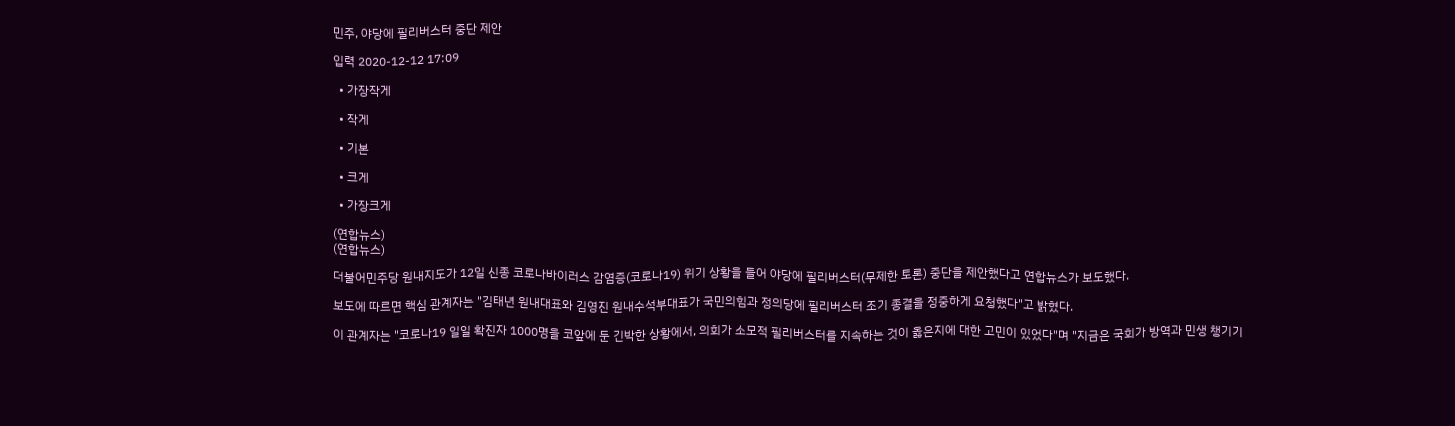민주, 야당에 필리버스터 중단 제안

입력 2020-12-12 17:09

  • 가장작게

  • 작게

  • 기본

  • 크게

  • 가장크게

(연합뉴스)
(연합뉴스)

더불어민주당 원내지도가 12일 신종 코로나바이러스 감염증(코로나19) 위기 상황을 들어 야당에 필리버스터(무제한 토론) 중단을 제안했다고 연합뉴스가 보도했다.

보도에 따르면 핵심 관계자는 "김태년 원내대표와 김영진 원내수석부대표가 국민의힘과 정의당에 필리버스터 조기 종결을 정중하게 요청했다"고 밝혔다.

이 관계자는 "코로나19 일일 확진자 1000명을 코앞에 둔 긴박한 상황에서, 의회가 소모적 필리버스터를 지속하는 것이 옳은지에 대한 고민이 있었다"며 "지금은 국회가 방역과 민생 챙기기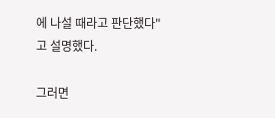에 나설 때라고 판단했다"고 설명했다.

그러면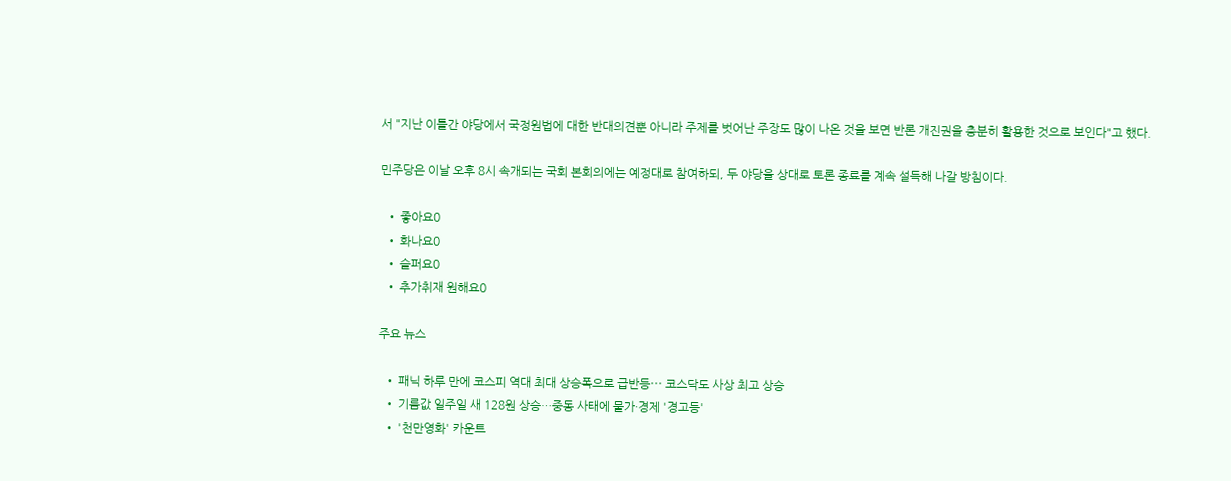서 "지난 이틀간 야당에서 국정원법에 대한 반대의견뿐 아니라 주제를 벗어난 주장도 많이 나온 것을 보면 반론 개진권을 충분히 활용한 것으로 보인다"고 했다.

민주당은 이날 오후 8시 속개되는 국회 본회의에는 예정대로 참여하되, 두 야당을 상대로 토론 종료를 계속 설득해 나갈 방침이다.

  • 좋아요0
  • 화나요0
  • 슬퍼요0
  • 추가취재 원해요0

주요 뉴스

  • 패닉 하루 만에 코스피 역대 최대 상승폭으로 급반등⋯ 코스닥도 사상 최고 상승
  • 기름값 일주일 새 128원 상승…중동 사태에 물가·경제 '경고등'
  • '천만영화' 카운트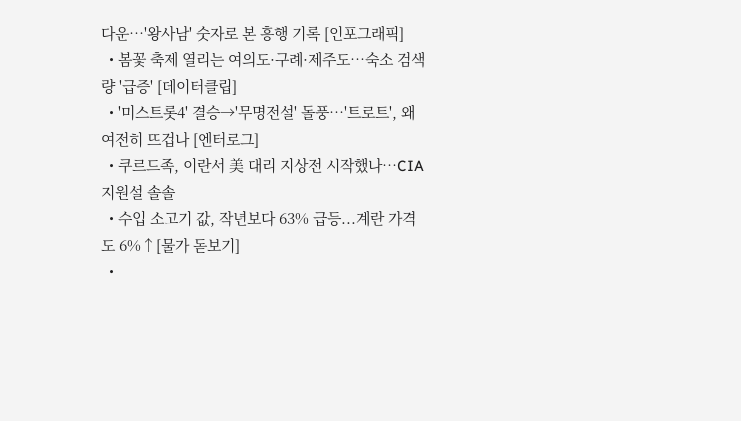다운…'왕사남' 숫자로 본 흥행 기록 [인포그래픽]
  • 봄꽃 축제 열리는 여의도·구례·제주도…숙소 검색량 '급증' [데이터클립]
  • '미스트롯4' 결승→'무명전설' 돌풍⋯'트로트', 왜 여전히 뜨겁나 [엔터로그]
  • 쿠르드족, 이란서 美 대리 지상전 시작했나…CIA 지원설 솔솔
  • 수입 소고기 값, 작년보다 63% 급등...계란 가격도 6%↑[물가 돋보기]
  •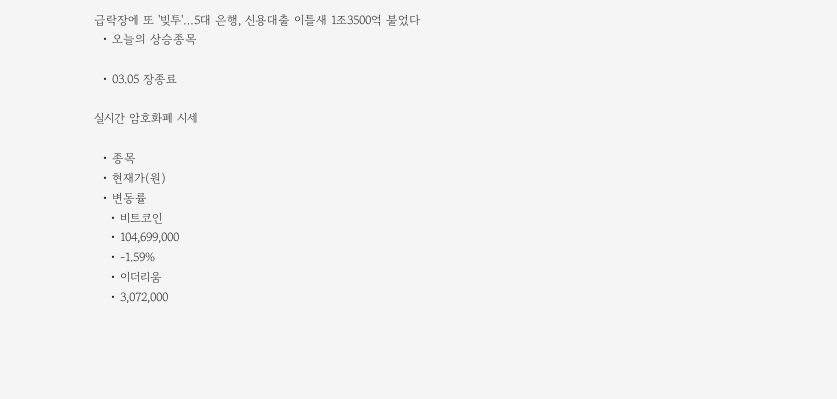급락장에 또 '빚투'…5대 은행, 신용대출 이틀새 1조3500억 불었다
  • 오늘의 상승종목

  • 03.05 장종료

실시간 암호화폐 시세

  • 종목
  • 현재가(원)
  • 변동률
    • 비트코인
    • 104,699,000
    • -1.59%
    • 이더리움
    • 3,072,000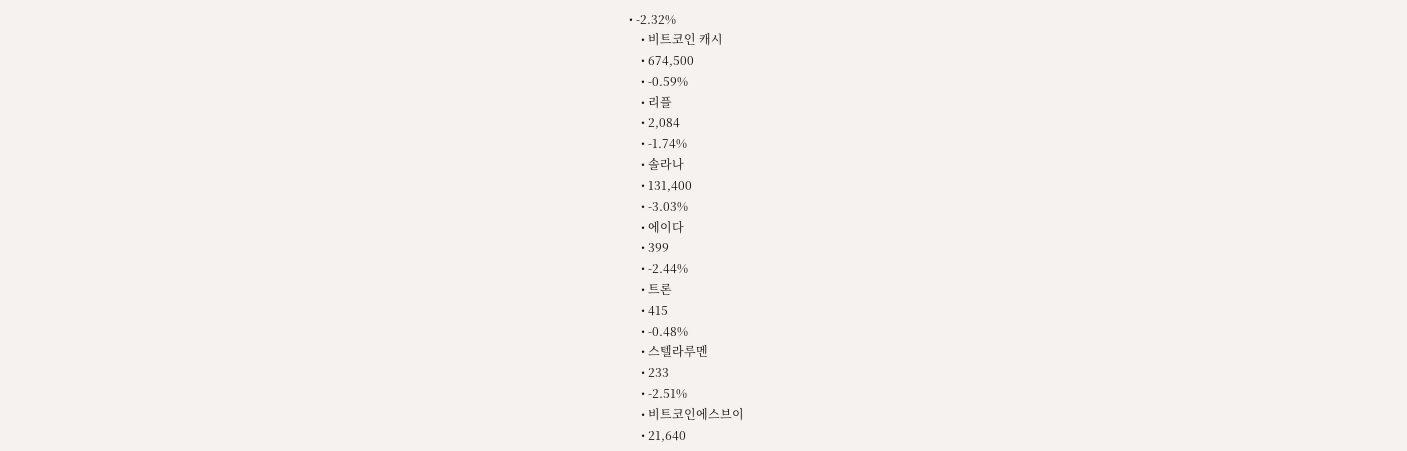• -2.32%
    • 비트코인 캐시
    • 674,500
    • -0.59%
    • 리플
    • 2,084
    • -1.74%
    • 솔라나
    • 131,400
    • -3.03%
    • 에이다
    • 399
    • -2.44%
    • 트론
    • 415
    • -0.48%
    • 스텔라루멘
    • 233
    • -2.51%
    • 비트코인에스브이
    • 21,640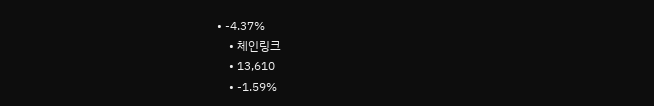• -4.37%
    • 체인링크
    • 13,610
    • -1.59%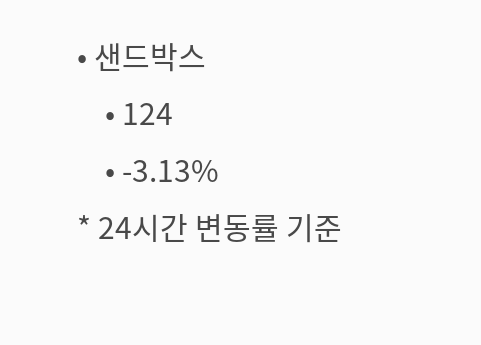• 샌드박스
    • 124
    • -3.13%
* 24시간 변동률 기준